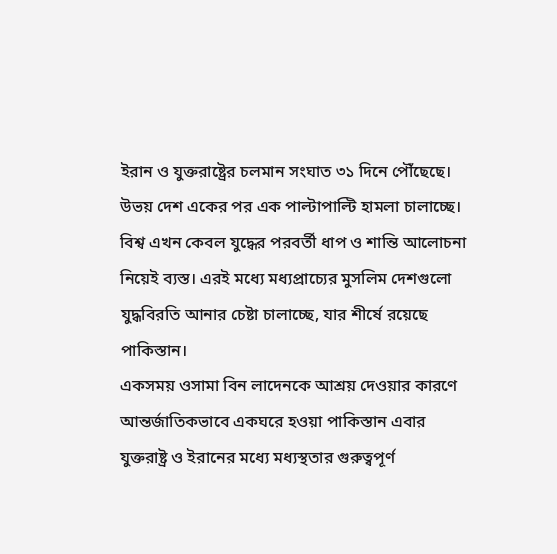ইরান ও যুক্তরাষ্ট্রের চলমান সংঘাত ৩১ দিনে পৌঁছেছে। উভয় দেশ একের পর এক পাল্টাপাল্টি হামলা চালাচ্ছে। বিশ্ব এখন কেবল যুদ্ধের পরবর্তী ধাপ ও শান্তি আলোচনা নিয়েই ব্যস্ত। এরই মধ্যে মধ্যপ্রাচ্যের মুসলিম দেশগুলো যুদ্ধবিরতি আনার চেষ্টা চালাচ্ছে, যার শীর্ষে রয়েছে পাকিস্তান।
একসময় ওসামা বিন লাদেনকে আশ্রয় দেওয়ার কারণে আন্তর্জাতিকভাবে একঘরে হওয়া পাকিস্তান এবার যুক্তরাষ্ট্র ও ইরানের মধ্যে মধ্যস্থতার গুরুত্বপূর্ণ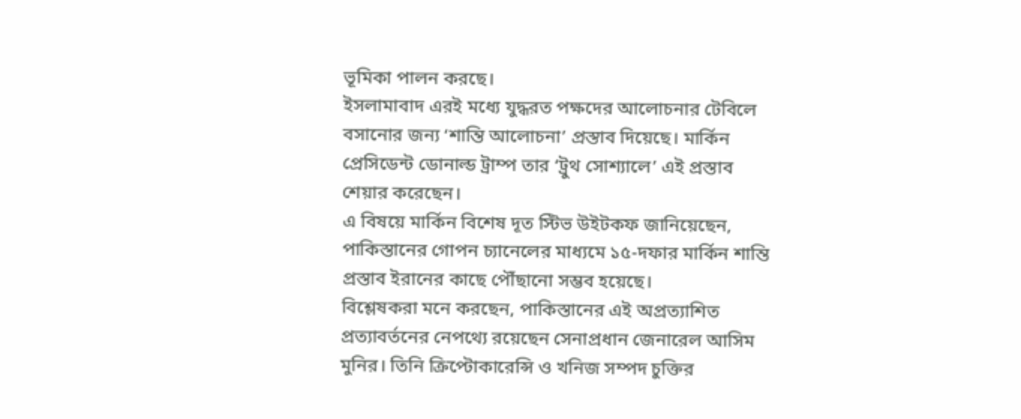ভূমিকা পালন করছে।
ইসলামাবাদ এরই মধ্যে যুদ্ধরত পক্ষদের আলোচনার টেবিলে বসানোর জন্য ‘শান্তি আলোচনা’ প্রস্তাব দিয়েছে। মার্কিন প্রেসিডেন্ট ডোনাল্ড ট্রাম্প তার ‘ট্রুথ সোশ্যালে’ এই প্রস্তাব শেয়ার করেছেন।
এ বিষয়ে মার্কিন বিশেষ দূত স্টিভ উইটকফ জানিয়েছেন, পাকিস্তানের গোপন চ্যানেলের মাধ্যমে ১৫-দফার মার্কিন শান্তি প্রস্তাব ইরানের কাছে পৌঁছানো সম্ভব হয়েছে।
বিশ্লেষকরা মনে করছেন, পাকিস্তানের এই অপ্রত্যাশিত প্রত্যাবর্তনের নেপথ্যে রয়েছেন সেনাপ্রধান জেনারেল আসিম মুনির। তিনি ক্রিপ্টোকারেন্সি ও খনিজ সম্পদ চুক্তির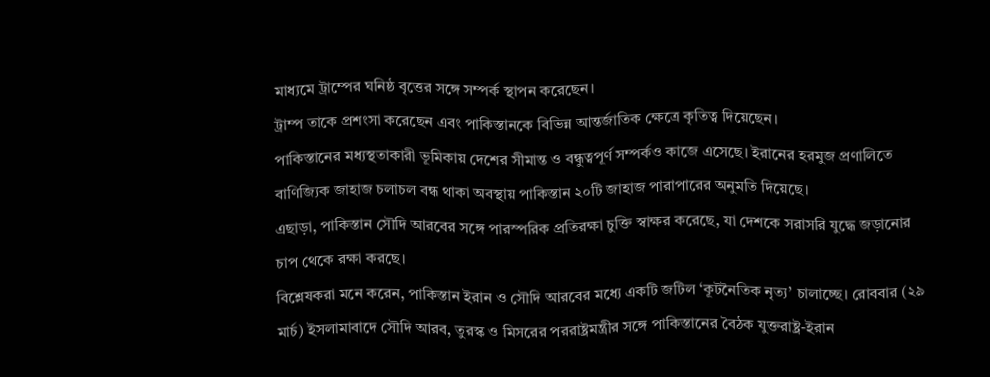মাধ্যমে ট্রাম্পের ঘনিষ্ঠ বৃত্তের সঙ্গে সম্পর্ক স্থাপন করেছেন।
ট্রাম্প তাকে প্রশংসা করেছেন এবং পাকিস্তানকে বিভিন্ন আন্তর্জাতিক ক্ষেত্রে কৃতিত্ব দিয়েছেন।
পাকিস্তানের মধ্যস্থতাকারী ভূমিকায় দেশের সীমান্ত ও বন্ধুত্বপূর্ণ সম্পর্কও কাজে এসেছে। ইরানের হরমুজ প্রণালিতে বাণিজ্যিক জাহাজ চলাচল বন্ধ থাকা অবস্থায় পাকিস্তান ২০টি জাহাজ পারাপারের অনুমতি দিয়েছে।
এছাড়া, পাকিস্তান সৌদি আরবের সঙ্গে পারস্পরিক প্রতিরক্ষা চুক্তি স্বাক্ষর করেছে, যা দেশকে সরাসরি যুদ্ধে জড়ানোর চাপ থেকে রক্ষা করছে।
বিশ্লেষকরা মনে করেন, পাকিস্তান ইরান ও সৌদি আরবের মধ্যে একটি জটিল ‘কূটনৈতিক নৃত্য’ চালাচ্ছে। রোববার (২৯ মার্চ) ইসলামাবাদে সৌদি আরব, তুরস্ক ও মিসরের পররাষ্ট্রমন্ত্রীর সঙ্গে পাকিস্তানের বৈঠক যুক্তরাষ্ট্র-ইরান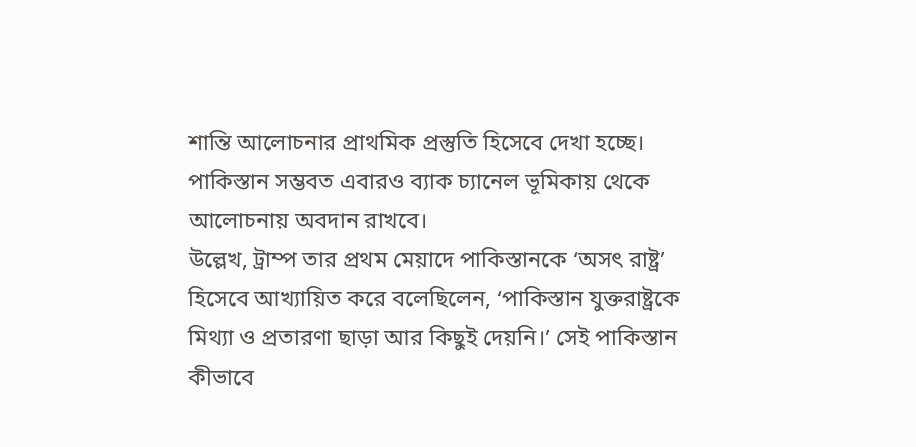শান্তি আলোচনার প্রাথমিক প্রস্তুতি হিসেবে দেখা হচ্ছে।
পাকিস্তান সম্ভবত এবারও ব্যাক চ্যানেল ভূমিকায় থেকে আলোচনায় অবদান রাখবে।
উল্লেখ, ট্রাম্প তার প্রথম মেয়াদে পাকিস্তানকে ‘অসৎ রাষ্ট্র’ হিসেবে আখ্যায়িত করে বলেছিলেন, ‘পাকিস্তান যুক্তরাষ্ট্রকে মিথ্যা ও প্রতারণা ছাড়া আর কিছুই দেয়নি।’ সেই পাকিস্তান কীভাবে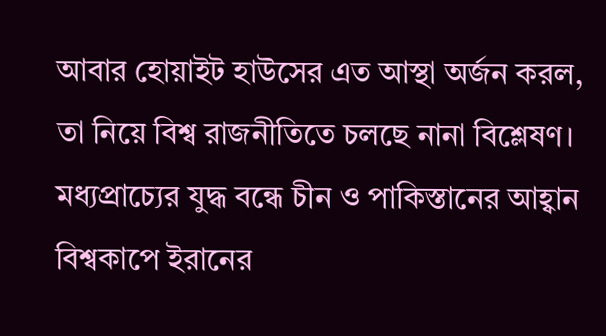আবার হোয়াইট হাউসের এত আস্থা অর্জন করল, তা নিয়ে বিশ্ব রাজনীতিতে চলছে নানা বিশ্লেষণ।
মধ্যপ্রাচ্যের যুদ্ধ বন্ধে চীন ও পাকিস্তানের আহ্বান
বিশ্বকাপে ইরানের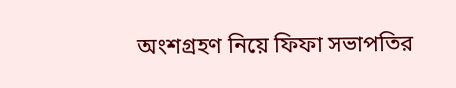অংশগ্রহণ নিয়ে ফিফা সভাপতির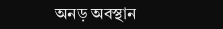অনড় অবস্থান